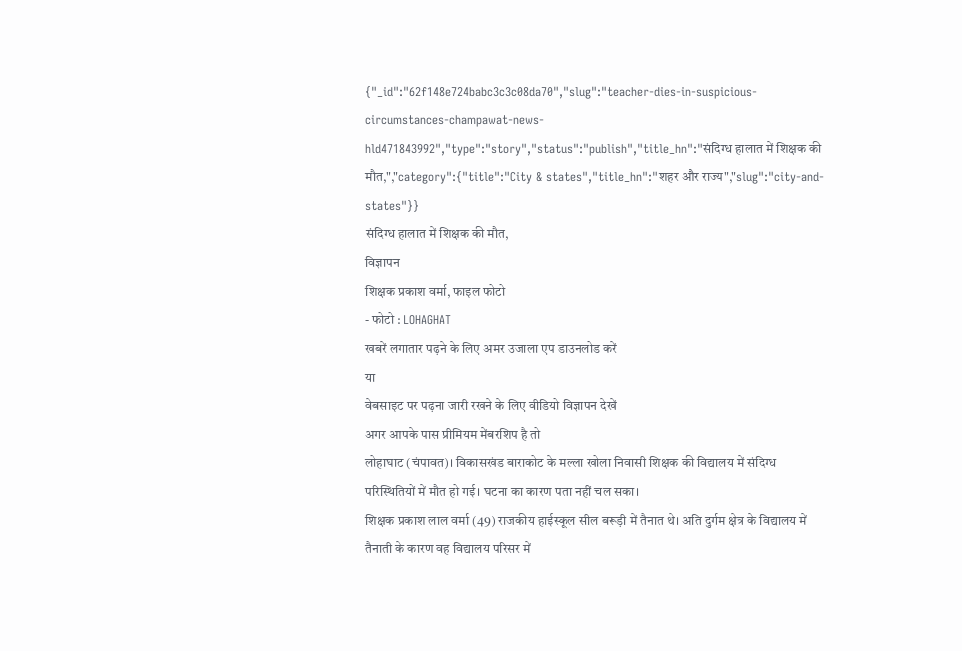{"_id":"62f148e724babc3c3c08da70","slug":"teacher-dies-in-suspicious-circumstances-champawat-news-hld471843992","type":"story","status":"publish","title_hn":"संदिग्ध हालात में शिक्षक की मौत,","category":{"title":"City & states","title_hn":"शहर और राज्य","slug":"city-and-states"}}
संदिग्ध हालात में शिक्षक की मौत,
विज्ञापन
शिक्षक प्रकाश वर्मा, फाइल फोटो
- फोटो : LOHAGHAT
खबरें लगातार पढ़ने के लिए अमर उजाला एप डाउनलोड करें
या
वेबसाइट पर पढ़ना जारी रखने के लिए वीडियो विज्ञापन देखें
अगर आपके पास प्रीमियम मेंबरशिप है तो
लोहाघाट (चंपावत)। विकासखंड बाराकोट के मल्ला खोला निवासी शिक्षक की विद्यालय में संदिग्ध परिस्थितियों में मौत हो गई। घटना का कारण पता नहीं चल सका।
शिक्षक प्रकाश लाल वर्मा (49) राजकीय हाईस्कूल सील बरूड़ी में तैनात थे। अति दुर्गम क्षेत्र के विद्यालय में तैनाती के कारण वह विद्यालय परिसर में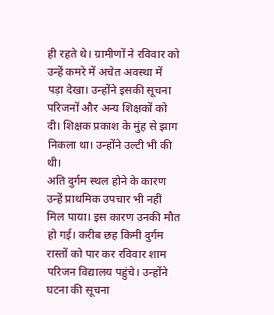ही रहते थे। ग्रामीणों ने रविवार को उन्हें कमरे में अचेत अवस्था में पड़ा देखा। उन्होंने इसकी सूचना परिजनों और अन्य शिक्षकों को दी। शिक्षक प्रकाश के मुंह से झाग निकला था। उन्होंने उल्टी भी की थी।
अति दुर्गम स्थल होने के कारण उन्हें प्राथमिक उपचार भी नहीं मिल पाया। इस कारण उनकी मौत हो गई। करीब छह किमी दुर्गम रास्तों को पार कर रविवार शाम परिजन विद्यालय पहुंचे। उन्होंने घटना की सूचना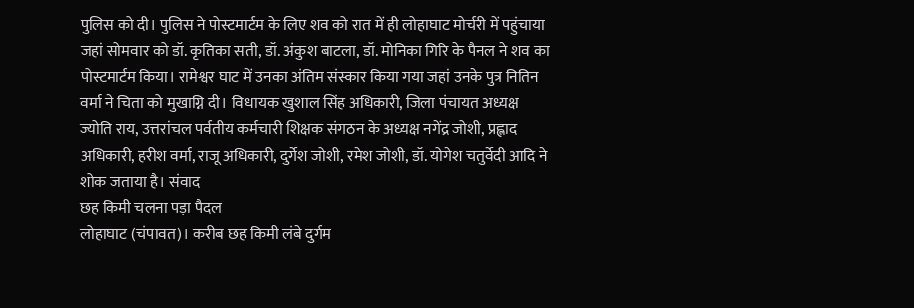पुलिस को दी। पुलिस ने पोस्टमार्टम के लिए शव को रात में ही लोहाघाट मोर्चरी में पहुंचाया जहां सोमवार को डॉ. कृतिका सती, डॉ. अंकुश बाटला, डॉ. मोनिका गिरि के पैनल ने शव का पोस्टमार्टम किया। रामेश्वर घाट में उनका अंतिम संस्कार किया गया जहां उनके पुत्र नितिन वर्मा ने चिता को मुखाग्नि दी। विधायक खुशाल सिंह अधिकारी, जिला पंचायत अध्यक्ष ज्योति राय, उत्तरांचल पर्वतीय कर्मचारी शिक्षक संगठन के अध्यक्ष नगेंद्र जोशी, प्रह्लाद अधिकारी, हरीश वर्मा, राजू अधिकारी, दुर्गेश जोशी, रमेश जोशी, डॉ. योगेश चतुर्वेदी आदि ने शोक जताया है। संवाद
छह किमी चलना पड़ा पैदल
लोहाघाट (चंपावत)। करीब छह किमी लंबे दुर्गम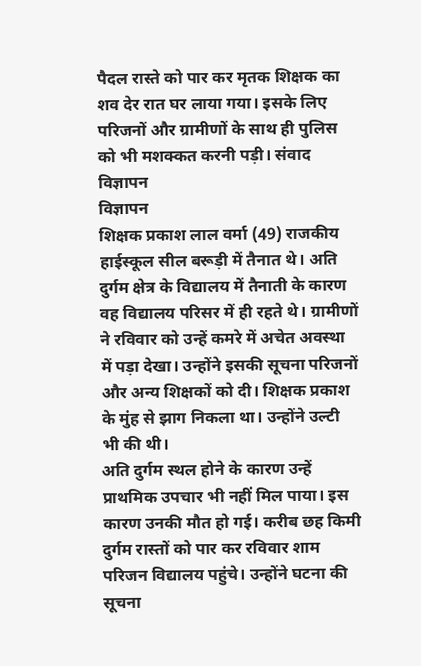पैदल रास्ते को पार कर मृतक शिक्षक का शव देर रात घर लाया गया। इसके लिए परिजनों और ग्रामीणों के साथ ही पुलिस को भी मशक्कत करनी पड़ी। संवाद
विज्ञापन
विज्ञापन
शिक्षक प्रकाश लाल वर्मा (49) राजकीय हाईस्कूल सील बरूड़ी में तैनात थे। अति दुर्गम क्षेत्र के विद्यालय में तैनाती के कारण वह विद्यालय परिसर में ही रहते थे। ग्रामीणों ने रविवार को उन्हें कमरे में अचेत अवस्था में पड़ा देखा। उन्होंने इसकी सूचना परिजनों और अन्य शिक्षकों को दी। शिक्षक प्रकाश के मुंह से झाग निकला था। उन्होंने उल्टी भी की थी।
अति दुर्गम स्थल होने के कारण उन्हें प्राथमिक उपचार भी नहीं मिल पाया। इस कारण उनकी मौत हो गई। करीब छह किमी दुर्गम रास्तों को पार कर रविवार शाम परिजन विद्यालय पहुंचे। उन्होंने घटना की सूचना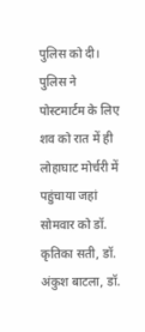पुलिस को दी। पुलिस ने पोस्टमार्टम के लिए शव को रात में ही लोहाघाट मोर्चरी में पहुंचाया जहां सोमवार को डॉ. कृतिका सती, डॉ. अंकुश बाटला, डॉ.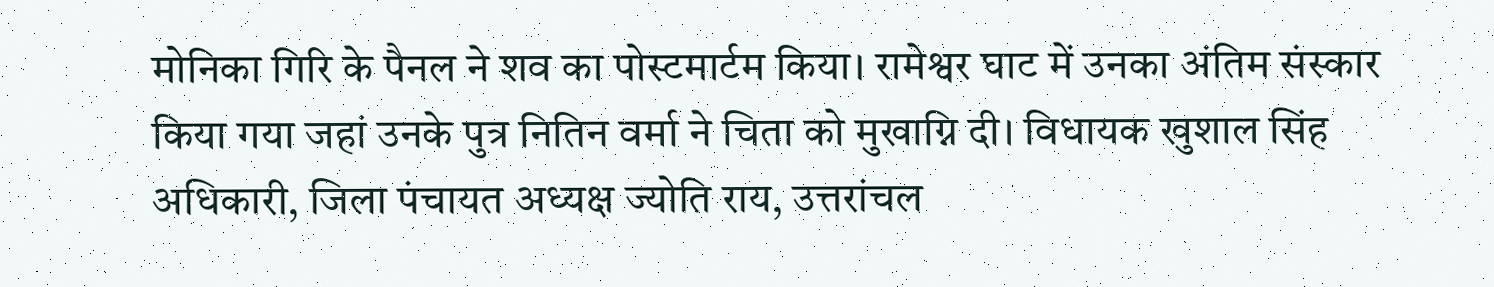मोनिका गिरि के पैनल ने शव का पोस्टमार्टम किया। रामेश्वर घाट में उनका अंतिम संस्कार किया गया जहां उनके पुत्र नितिन वर्मा ने चिता को मुखाग्नि दी। विधायक खुशाल सिंह अधिकारी, जिला पंचायत अध्यक्ष ज्योति राय, उत्तरांचल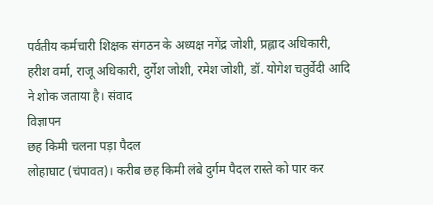पर्वतीय कर्मचारी शिक्षक संगठन के अध्यक्ष नगेंद्र जोशी, प्रह्लाद अधिकारी, हरीश वर्मा, राजू अधिकारी, दुर्गेश जोशी, रमेश जोशी, डॉ. योगेश चतुर्वेदी आदि ने शोक जताया है। संवाद
विज्ञापन
छह किमी चलना पड़ा पैदल
लोहाघाट (चंपावत)। करीब छह किमी लंबे दुर्गम पैदल रास्ते को पार कर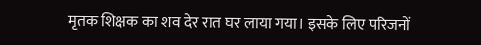मृतक शिक्षक का शव देर रात घर लाया गया। इसके लिए परिजनों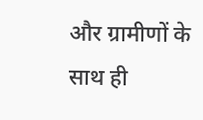और ग्रामीणों के साथ ही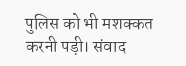पुलिस को भी मशक्कत करनी पड़ी। संवाद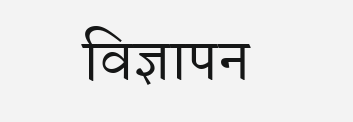विज्ञापन